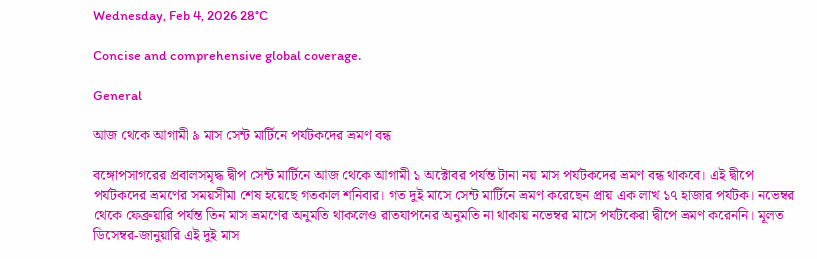Wednesday, Feb 4, 2026 28°C

Concise and comprehensive global coverage.

General

আজ থেকে আগামী ৯ মাস সেন্ট মার্টিনে পর্যটকদের ভ্রমণ বন্ধ

বঙ্গোপসাগরের প্রবালসমৃদ্ধ দ্বীপ সেন্ট মার্টিনে আজ থেকে আগামী ১ অক্টোবর পর্যন্ত টানা নয় মাস পর্যটকদের ভ্রমণ বন্ধ থাকবে। এই দ্বীপে পর্যটকদের ভ্রমণের সময়সীমা শেষ হয়েছে গতকাল শনিবার। গত দুই মাসে সেন্ট মার্টিনে ভ্রমণ করেছেন প্রায় এক লাখ ১৭ হাজার পর্যটক। নভেম্বর থেকে ফেব্রুয়ারি পর্যন্ত তিন মাস ভ্রমণের অনুমতি থাকলেও রাতযাপনের অনুমতি না থাকায় নভেম্বর মাসে পর্যটকেরা দ্বীপে ভ্রমণ করেননি। মূলত ডিসেম্বর-জানুয়ারি এই দুই মাস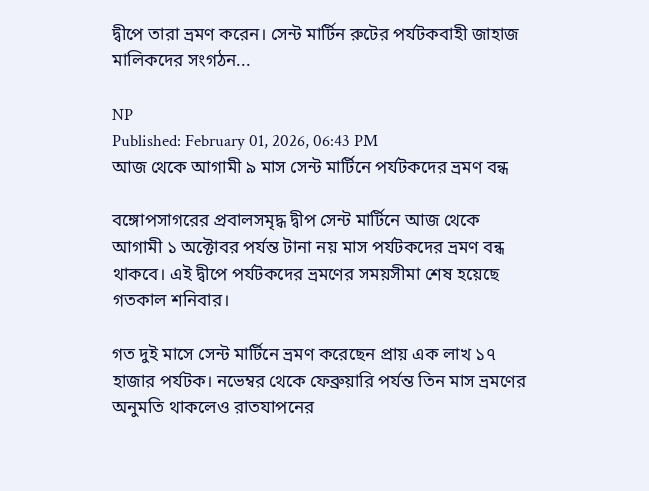দ্বীপে তারা ভ্রমণ করেন। সেন্ট মার্টিন রুটের পর্যটকবাহী জাহাজ মালিকদের সংগঠন...

NP
Published: February 01, 2026, 06:43 PM
আজ থেকে আগামী ৯ মাস সেন্ট মার্টিনে পর্যটকদের ভ্রমণ বন্ধ

বঙ্গোপসাগরের প্রবালসমৃদ্ধ দ্বীপ সেন্ট মার্টিনে আজ থেকে আগামী ১ অক্টোবর পর্যন্ত টানা নয় মাস পর্যটকদের ভ্রমণ বন্ধ থাকবে। এই দ্বীপে পর্যটকদের ভ্রমণের সময়সীমা শেষ হয়েছে গতকাল শনিবার।

গত দুই মাসে সেন্ট মার্টিনে ভ্রমণ করেছেন প্রায় এক লাখ ১৭ হাজার পর্যটক। নভেম্বর থেকে ফেব্রুয়ারি পর্যন্ত তিন মাস ভ্রমণের অনুমতি থাকলেও রাতযাপনের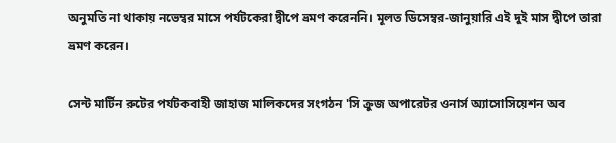অনুমতি না থাকায় নভেম্বর মাসে পর্যটকেরা দ্বীপে ভ্রমণ করেননি। মূলত ডিসেম্বর-জানুয়ারি এই দুই মাস দ্বীপে তারা ভ্রমণ করেন।

সেন্ট মার্টিন রুটের পর্যটকবাহী জাহাজ মালিকদের সংগঠন 'সি ক্রুজ অপারেটর ওনার্স অ্যাসোসিয়েশন অব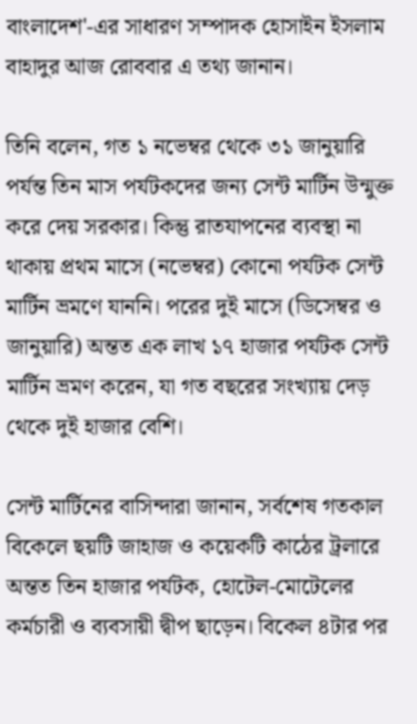বাংলাদেশ'-এর সাধারণ সম্পাদক হোসাইন ইসলাম বাহাদুর আজ রোববার এ তথ্য জানান।

তিনি বলেন, গত ১ নভেম্বর থেকে ৩১ জানুয়ারি পর্যন্ত তিন মাস পর্যটকদের জন্য সেন্ট মার্টিন উন্মুক্ত করে দেয় সরকার। কিন্তু রাতযাপনের ব্যবস্থা না থাকায় প্রথম মাসে (নভেম্বর) কোনো পর্যটক সেন্ট মার্টিন ভ্রমণে যাননি। পরের দুই মাসে (ডিসেম্বর ও জানুয়ারি) অন্তত এক লাখ ১৭ হাজার পর্যটক সেন্ট মার্টিন ভ্রমণ করেন, যা গত বছরের সংখ্যায় দেড় থেকে দুই হাজার বেশি।

সেন্ট মার্টিনের বাসিন্দারা জানান, সর্বশেষ গতকাল বিকেলে ছয়টি জাহাজ ও কয়েকটি কাঠের ট্রলারে অন্তত তিন হাজার পর্যটক, হোটেল-মোটেলের কর্মচারী ও ব্যবসায়ী দ্বীপ ছাড়েন। বিকেল ৪টার পর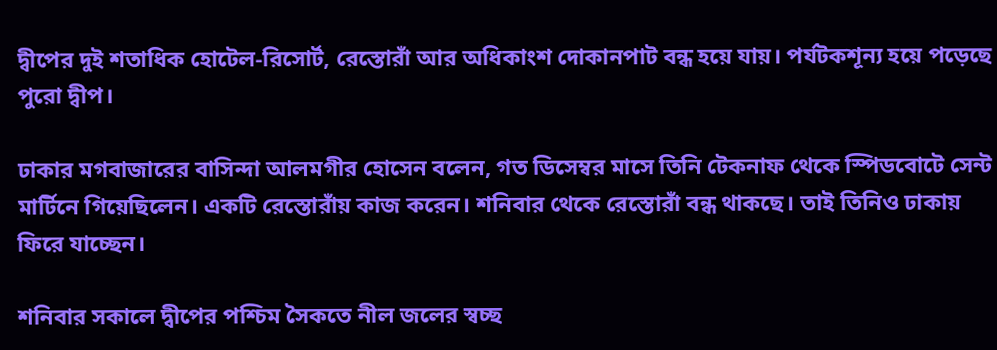দ্বীপের দুই শতাধিক হোটেল-রিসোর্ট, রেস্তোরাঁ আর অধিকাংশ দোকানপাট বন্ধ হয়ে যায়। পর্যটকশূন্য হয়ে পড়েছে পুরো দ্বীপ।

ঢাকার মগবাজারের বাসিন্দা আলমগীর হোসেন বলেন, গত ডিসেম্বর মাসে তিনি টেকনাফ থেকে স্পিডবোটে সেন্ট মার্টিনে গিয়েছিলেন। একটি রেস্তোরাঁয় কাজ করেন। শনিবার থেকে রেস্তোরাঁ বন্ধ থাকছে। তাই তিনিও ঢাকায় ফিরে যাচ্ছেন।

শনিবার সকালে দ্বীপের পশ্চিম সৈকতে নীল জলের স্বচ্ছ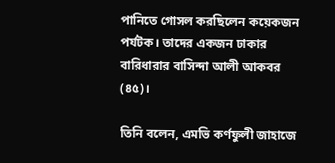পানিতে গোসল করছিলেন কয়েকজন পর্যটক। তাদের একজন ঢাকার বারিধারার বাসিন্দা আলী আকবর (৪৫)।

তিনি বলেন, এমভি কর্ণফুলী জাহাজে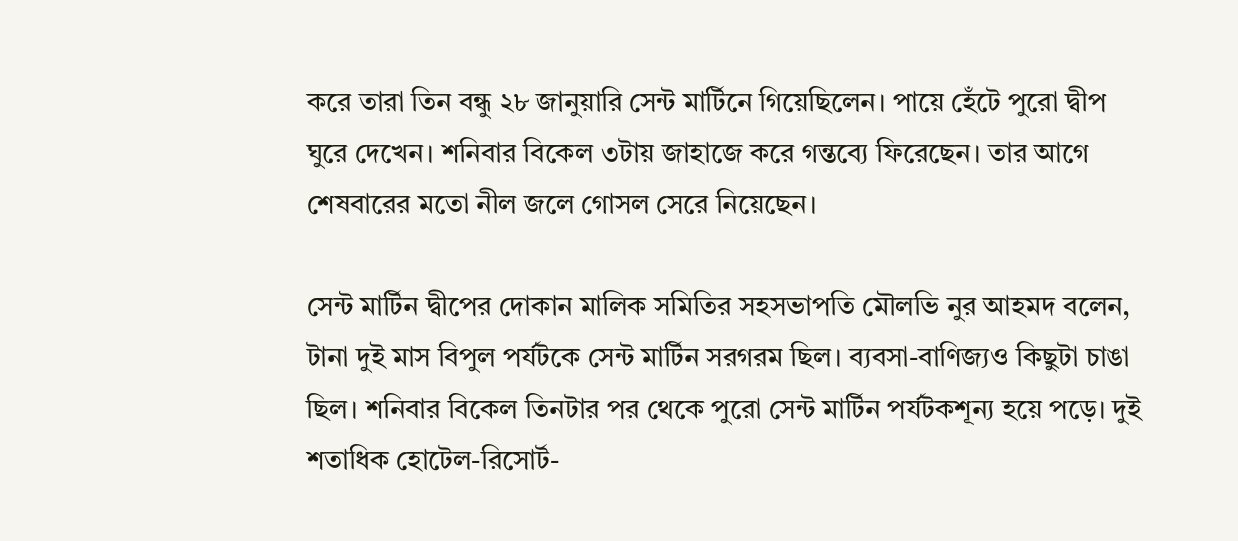করে তারা তিন বন্ধু ২৮ জানুয়ারি সেন্ট মার্টিনে গিয়েছিলেন। পায়ে হেঁটে পুরো দ্বীপ ঘুরে দেখেন। শনিবার বিকেল ৩টায় জাহাজে করে গন্তব্যে ফিরেছেন। তার আগে শেষবারের মতো নীল জলে গোসল সেরে নিয়েছেন।

সেন্ট মার্টিন দ্বীপের দোকান মালিক সমিতির সহসভাপতি মৌলভি নুর আহমদ বলেন, টানা দুই মাস বিপুল পর্যটকে সেন্ট মার্টিন সরগরম ছিল। ব্যবসা-বাণিজ্যও কিছুটা চাঙা ছিল। শনিবার বিকেল তিনটার পর থেকে পুরো সেন্ট মার্টিন পর্যটকশূন্য হয়ে পড়ে। দুই শতাধিক হোটেল-রিসোর্ট-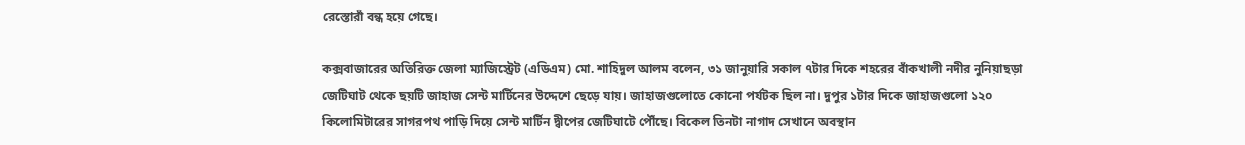রেস্তোরাঁ বন্ধ হয়ে গেছে।

কক্সবাজারের অতিরিক্ত জেলা ম্যাজিস্ট্রেট (এডিএম) মো. শাহিদুল আলম বলেন, ৩১ জানুয়ারি সকাল ৭টার দিকে শহরের বাঁকখালী নদীর নুনিয়াছড়া জেটিঘাট থেকে ছয়টি জাহাজ সেন্ট মার্টিনের উদ্দেশে ছেড়ে যায়। জাহাজগুলোতে কোনো পর্যটক ছিল না। দুপুর ১টার দিকে জাহাজগুলো ১২০ কিলোমিটারের সাগরপথ পাড়ি দিয়ে সেন্ট মার্টিন দ্বীপের জেটিঘাটে পৌঁছে। বিকেল তিনটা নাগাদ সেখানে অবস্থান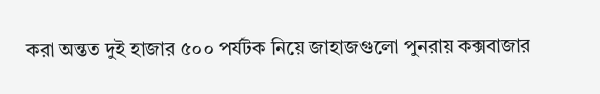করা অন্তত দুই হাজার ৫০০ পর্যটক নিয়ে জাহাজগুলো পুনরায় কক্সবাজার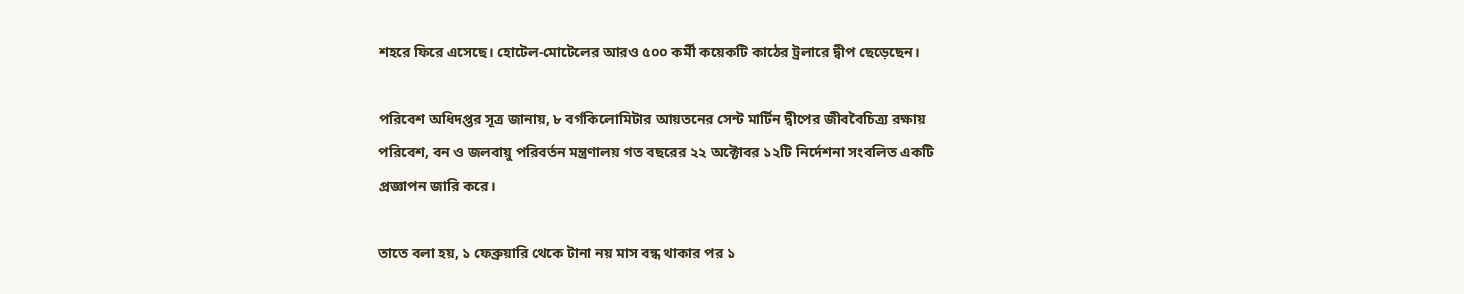শহরে ফিরে এসেছে। হোটেল-মোটেলের আরও ৫০০ কর্মী কয়েকটি কাঠের ট্রলারে দ্বীপ ছেড়েছেন।

পরিবেশ অধিদপ্তর সূত্র জানায়, ৮ বর্গকিলোমিটার আয়তনের সেন্ট মার্টিন দ্বীপের জীববৈচিত্র্য রক্ষায় পরিবেশ, বন ও জলবায়ু পরিবর্তন মন্ত্রণালয় গত বছরের ২২ অক্টোবর ১২টি নির্দেশনা সংবলিত একটি প্রজ্ঞাপন জারি করে।

তাতে বলা হয়, ১ ফেব্রুয়ারি থেকে টানা নয় মাস বন্ধ থাকার পর ১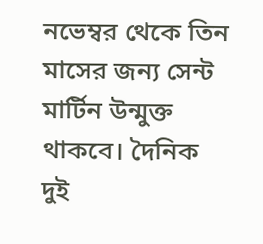নভেম্বর থেকে তিন মাসের জন্য সেন্ট মার্টিন উন্মুক্ত থাকবে। দৈনিক দুই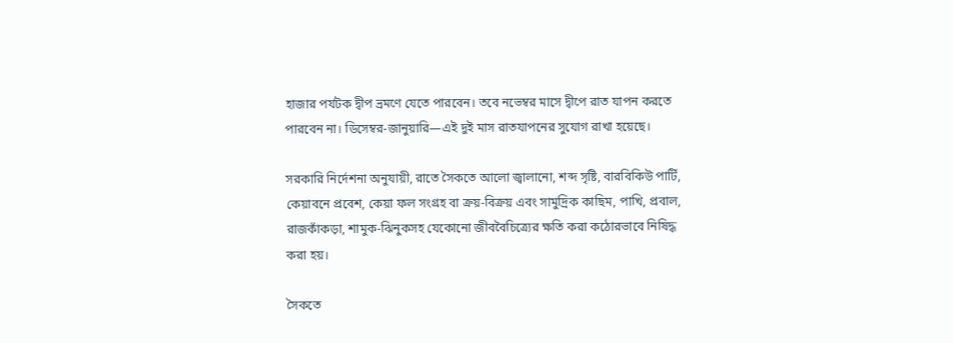হাজার পর্যটক দ্বীপ ভ্রমণে যেতে পারবেন। তবে নভেম্বর মাসে দ্বীপে রাত যাপন করতে পারবেন না। ডিসেম্বর-জানুয়ারি—এই দুই মাস রাতযাপনের সুযোগ রাখা হয়েছে।

সরকারি নির্দেশনা অনুযায়ী, রাতে সৈকতে আলো জ্বালানো, শব্দ সৃষ্টি, বারবিকিউ পার্টি, কেয়াবনে প্রবেশ, কেয়া ফল সংগ্রহ বা ক্রয়-বিক্রয় এবং সামুদ্রিক কাছিম, পাখি, প্রবাল, রাজকাঁকড়া, শামুক-ঝিনুকসহ যেকোনো জীববৈচিত্র্যের ক্ষতি করা কঠোরভাবে নিষিদ্ধ করা হয়।

সৈকতে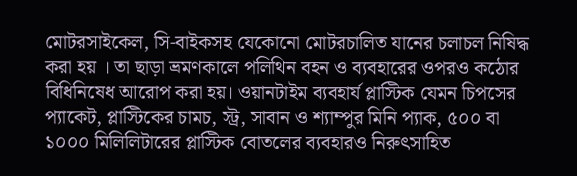মোটরসাইকেল, সি-বাইকসহ যেকোনো মোটরচালিত যানের চলাচল নিষিদ্ধ করা হয় । তা ছাড়া ভ্রমণকালে পলিথিন বহন ও ব্যবহারের ওপরও কঠোর বিধিনিষেধ আরোপ করা হয়। ওয়ানটাইম ব্যবহার্য প্লাস্টিক যেমন চিপসের প্যাকেট, প্লাস্টিকের চামচ, স্ট্র, সাবান ও শ্যাম্পুর মিনি প্যাক, ৫০০ বা ১০০০ মিলিলিটারের প্লাস্টিক বোতলের ব্যবহারও নিরুৎসাহিত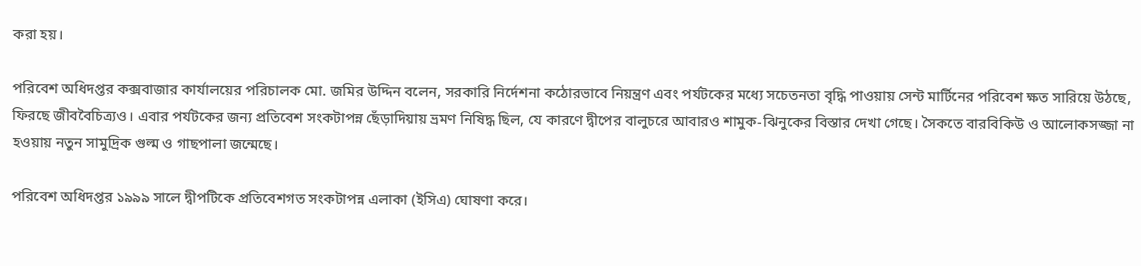করা হয়।

পরিবেশ অধিদপ্তর কক্সবাজার কার্যালয়ের পরিচালক মো. জমির উদ্দিন বলেন, সরকারি নির্দেশনা কঠোরভাবে নিয়ন্ত্রণ এবং পর্যটকের মধ্যে সচেতনতা বৃদ্ধি পাওয়ায় সেন্ট মার্টিনের পরিবেশ ক্ষত সারিয়ে উঠছে, ফিরছে জীববৈচিত্র্যও। এবার পর্যটকের জন্য প্রতিবেশ সংকটাপন্ন ছেঁড়াদিয়ায় ভ্রমণ নিষিদ্ধ ছিল, যে কারণে দ্বীপের বালুচরে আবারও শামুক-ঝিনুকের বিস্তার দেখা গেছে। সৈকতে বারবিকিউ ও আলোকসজ্জা না হওয়ায় নতুন সামুদ্রিক গুল্ম ও গাছপালা জন্মেছে।

পরিবেশ অধিদপ্তর ১৯৯৯ সালে দ্বীপটিকে প্রতিবেশগত সংকটাপন্ন এলাকা (ইসিএ) ঘোষণা করে।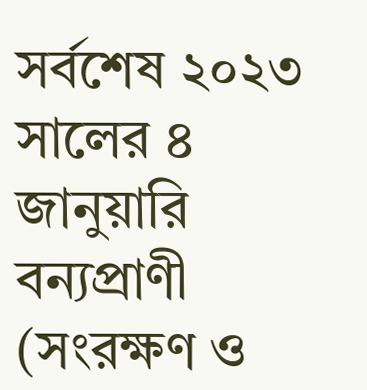সর্বশেষ ২০২৩ সালের ৪ জানুয়ারি বন্যপ্রাণী (সংরক্ষণ ও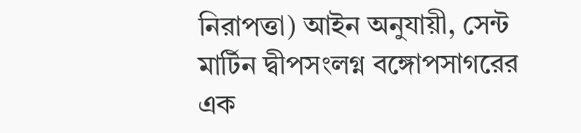নিরাপত্তা) আইন অনুযায়ী, সেন্ট মার্টিন দ্বীপসংলগ্ন বঙ্গোপসাগরের এক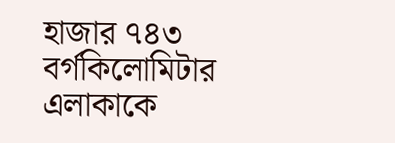হাজার ৭৪৩ বর্গকিলোমিটার এলাকাকে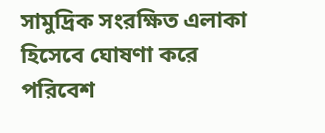সামুদ্রিক সংরক্ষিত এলাকা হিসেবে ঘোষণা করে পরিবেশ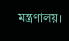মন্ত্রণালয়।